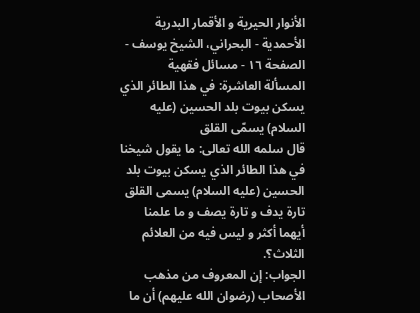الأنوار الحيرية و الأقمار البدرية الأحمدية - البحراني، الشيخ يوسف - الصفحة ١٦ - مسائل فقهية
المسألة العاشرة: في هذا الطائر الذي يسكن بيوت بلد الحسين (عليه السلام) يسمّى القلق
قال سلمه الله تعالى: ما يقول شيخنا في هذا الطائر الذي يسكن بيوت بلد الحسين (عليه السلام) يسمى القلق تارة يدف و تارة يصف و ما علمنا أيهما أكثر و ليس فيه من العلائم الثلاث؟.
الجواب: إن المعروف من مذهب الأصحاب (رضوان الله عليهم) أن ما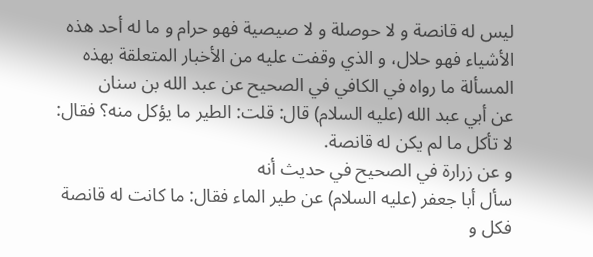ليس له قانصة و لا حوصلة و لا صيصية فهو حرام و ما له أحد هذه الأشياء فهو حلال، و الذي وقفت عليه من الأخبار المتعلقة بهذه المسألة ما رواه في الكافي في الصحيح عن عبد الله بن سنان
عن أبي عبد الله (عليه السلام) قال: قلت: الطير ما يؤكل منه؟ فقال: لا تأكل ما لم يكن له قانصة.
و عن زرارة في الصحيح في حديث أنه
سأل أبا جعفر (عليه السلام) عن طير الماء فقال: ما كانت له قانصة فكل و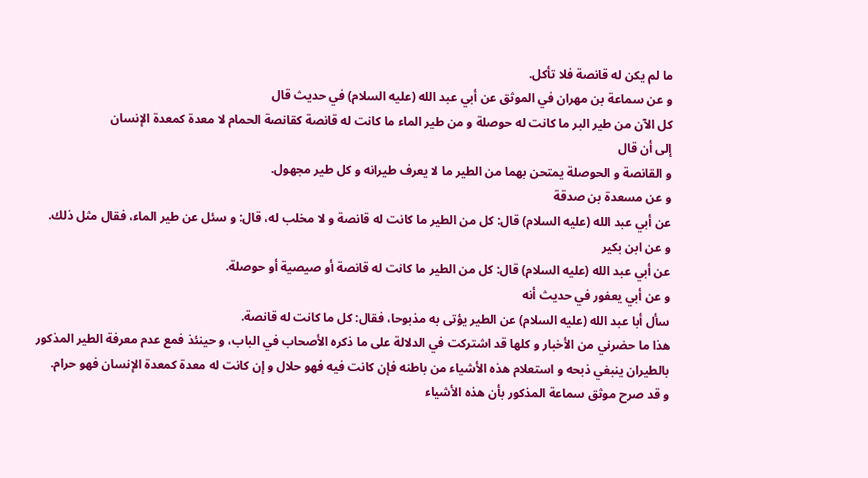ما لم يكن له قانصة فلا تأكل.
و عن سماعة بن مهران في الموثق عن أبي عبد الله (عليه السلام) في حديث قال
كل الآن من طير البر ما كانت له حوصلة و من طير الماء ما كانت له قانصة كقانصة الحمام لا معدة كمعدة الإنسان
إلى أن قال
و القانصة و الحوصلة يمتحن بهما من الطير ما لا يعرف طيرانه و كل طير مجهول.
و عن مسعدة بن صدقة
عن أبي عبد الله (عليه السلام) قال: كل من الطير ما كانت له قانصة و لا مخلب له، قال: و سئل عن طير الماء، فقال مثل ذلك.
و عن ابن بكير
عن أبي عبد الله (عليه السلام) قال: كل من الطير ما كانت له قانصة أو صيصية أو حوصلة.
و عن أبي يعفور في حديث أنه
سأل أبا عبد الله (عليه السلام) عن الطير يؤتى به مذبوحا، فقال: كل ما كانت له قانصة.
هذا ما حضرني من الأخبار و كلها قد اشتركت في الدلالة على ما ذكره الأصحاب في الباب، و حينئذ فمع عدم معرفة الطير المذكور بالطيران ينبغي ذبحه و استعلام هذه الأشياء من باطنه فإن كانت فيه فهو حلال و إن كانت له معدة كمعدة الإنسان فهو حرام.
و قد صرح موثق سماعة المذكور بأن هذه الأشياء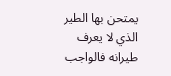يمتحن بها الطير الذي لا يعرف طيرانه فالواجب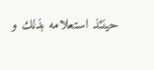حينئذ استعلامه بذلك و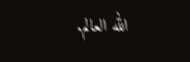الله العالم.